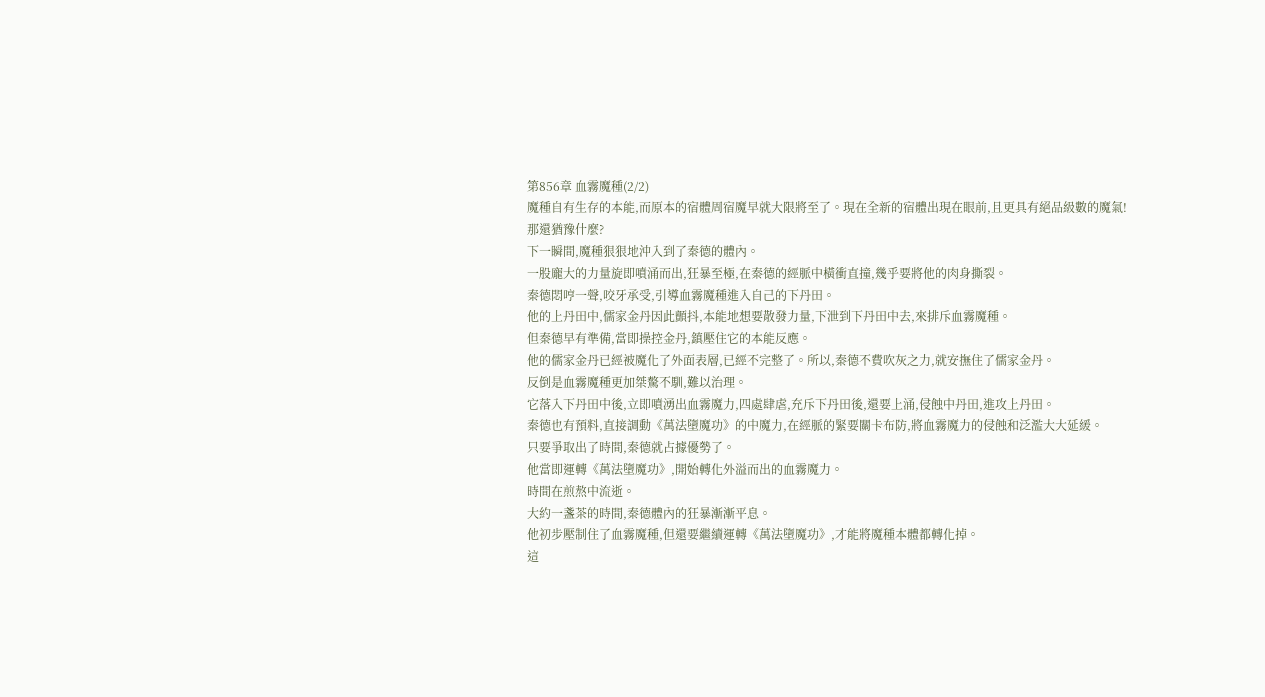第856章 血霧魔種(2/2)
魔種自有生存的本能,而原本的宿體周宿魔早就大限將至了。現在全新的宿體出現在眼前,且更具有絕品級數的魔氣!
那還猶豫什麼?
下一瞬間,魔種狠狠地沖入到了秦德的體內。
一股龐大的力量旋即噴涌而出,狂暴至極,在秦德的經脈中橫衝直撞,幾乎要將他的肉身撕裂。
秦德悶哼一聲,咬牙承受,引導血霧魔種進入自己的下丹田。
他的上丹田中,儒家金丹因此顫抖,本能地想要散發力量,下泄到下丹田中去,來排斥血霧魔種。
但秦德早有準備,當即操控金丹,鎮壓住它的本能反應。
他的儒家金丹已經被魔化了外面表層,已經不完整了。所以,秦德不費吹灰之力,就安撫住了儒家金丹。
反倒是血霧魔種更加桀驁不馴,難以治理。
它落入下丹田中後,立即噴湧出血霧魔力,四處肆虐,充斥下丹田後,還要上涌,侵蝕中丹田,進攻上丹田。
秦德也有預料,直接調動《萬法墮魔功》的中魔力,在經脈的緊要關卡布防,將血霧魔力的侵蝕和泛濫大大延緩。
只要爭取出了時間,秦德就占據優勢了。
他當即運轉《萬法墮魔功》,開始轉化外溢而出的血霧魔力。
時間在煎熬中流逝。
大約一盞茶的時間,秦德體內的狂暴漸漸平息。
他初步壓制住了血霧魔種,但還要繼續運轉《萬法墮魔功》,才能將魔種本體都轉化掉。
這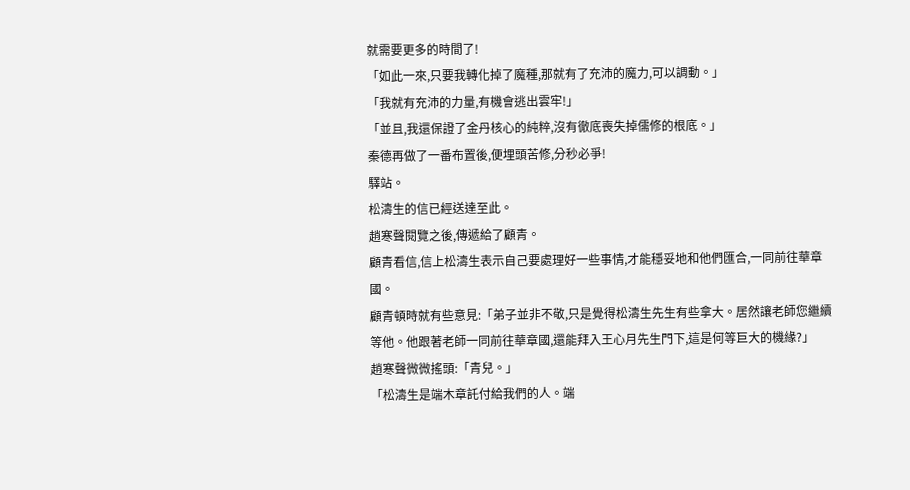就需要更多的時間了!
「如此一來,只要我轉化掉了魔種,那就有了充沛的魔力,可以調動。」
「我就有充沛的力量,有機會逃出雲牢!」
「並且,我還保證了金丹核心的純粹,沒有徹底喪失掉儒修的根底。」
秦德再做了一番布置後,便埋頭苦修,分秒必爭!
驛站。
松濤生的信已經送達至此。
趙寒聲閱覽之後,傳遞給了顧青。
顧青看信,信上松濤生表示自己要處理好一些事情,才能穩妥地和他們匯合,一同前往華章國。
顧青頓時就有些意見:「弟子並非不敬,只是覺得松濤生先生有些拿大。居然讓老師您繼續等他。他跟著老師一同前往華章國,還能拜入王心月先生門下,這是何等巨大的機緣?」
趙寒聲微微搖頭:「青兒。」
「松濤生是端木章託付給我們的人。端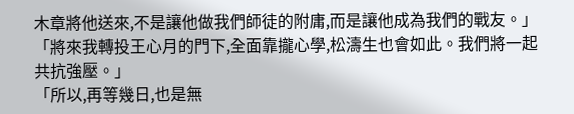木章將他送來,不是讓他做我們師徒的附庸,而是讓他成為我們的戰友。」
「將來我轉投王心月的門下,全面靠攏心學,松濤生也會如此。我們將一起共抗強壓。」
「所以,再等幾日,也是無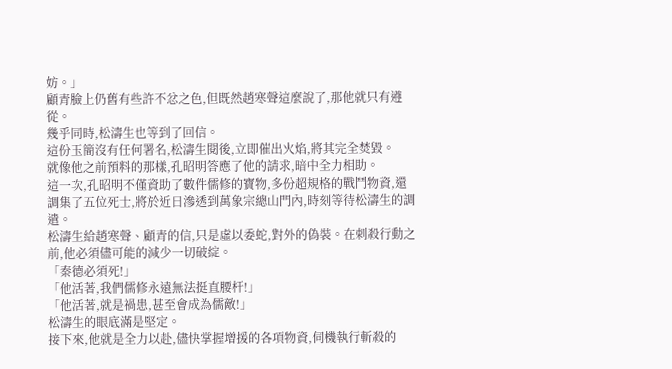妨。」
顧青臉上仍舊有些許不忿之色,但既然趙寒聲這麼說了,那他就只有遵從。
幾乎同時,松濤生也等到了回信。
這份玉簡沒有任何署名,松濤生閱後,立即催出火焰,將其完全焚毀。
就像他之前預料的那樣,孔昭明答應了他的請求,暗中全力相助。
這一次,孔昭明不僅資助了數件儒修的寶物,多份超規格的戰鬥物資,還調集了五位死士,將於近日滲透到萬象宗總山門內,時刻等待松濤生的調遣。
松濤生給趙寒聲、顧青的信,只是虛以委蛇,對外的偽裝。在刺殺行動之前,他必須儘可能的減少一切破綻。
「秦德必須死!」
「他活著,我們儒修永遠無法挺直腰杆!」
「他活著,就是禍患,甚至會成為儒敵!」
松濤生的眼底滿是堅定。
接下來,他就是全力以赴,儘快掌握增援的各項物資,伺機執行斬殺的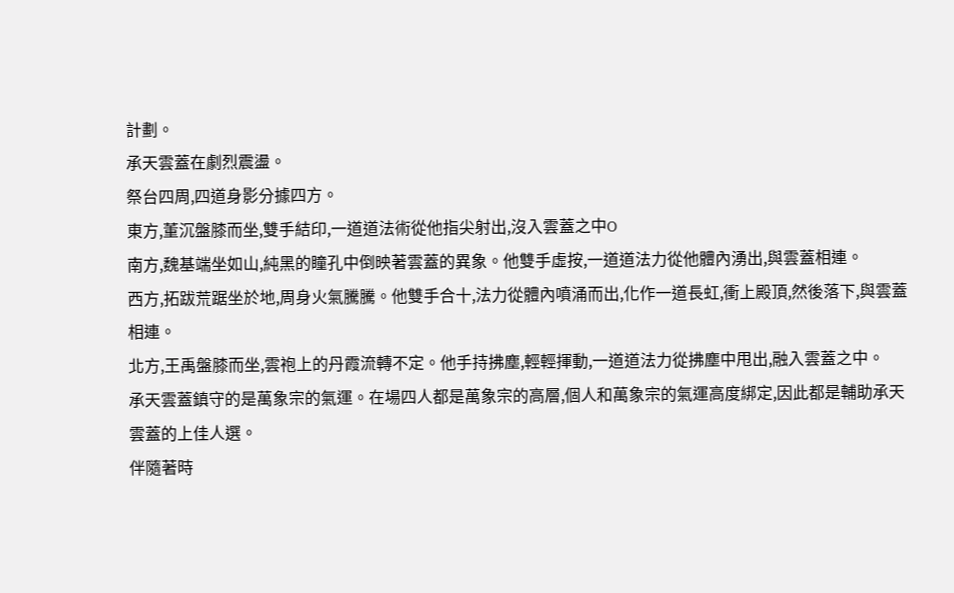計劃。
承天雲蓋在劇烈震盪。
祭台四周,四道身影分據四方。
東方,董沉盤膝而坐,雙手結印,一道道法術從他指尖射出,沒入雲蓋之中O
南方,魏基端坐如山,純黑的瞳孔中倒映著雲蓋的異象。他雙手虛按,一道道法力從他體內湧出,與雲蓋相連。
西方,拓跋荒踞坐於地,周身火氣騰騰。他雙手合十,法力從體內噴涌而出,化作一道長虹,衝上殿頂,然後落下,與雲蓋相連。
北方,王禹盤膝而坐,雲袍上的丹霞流轉不定。他手持拂塵,輕輕揮動,一道道法力從拂塵中甩出,融入雲蓋之中。
承天雲蓋鎮守的是萬象宗的氣運。在場四人都是萬象宗的高層,個人和萬象宗的氣運高度綁定,因此都是輔助承天雲蓋的上佳人選。
伴隨著時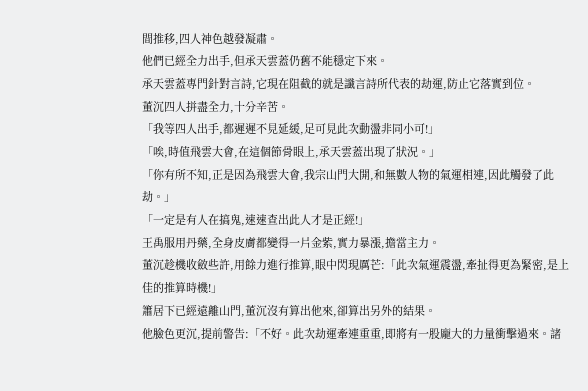間推移,四人神色越發凝肅。
他們已經全力出手,但承天雲蓋仍舊不能穩定下來。
承天雲蓋專門針對言詩,它現在阻截的就是讖言詩所代表的劫運,防止它落實到位。
董沉四人拼盡全力,十分辛苦。
「我等四人出手,都遲遲不見延緩,足可見此次動盪非同小可!」
「唉,時值飛雲大會,在這個節骨眼上,承天雲蓋出現了狀況。」
「你有所不知,正是因為飛雲大會,我宗山門大開,和無數人物的氣運相連,因此觸發了此劫。」
「一定是有人在搞鬼,速速查出此人才是正經!」
王禹服用丹藥,全身皮膚都變得一片金紫,實力暴漲,擔當主力。
董沉趁機收斂些許,用餘力進行推算,眼中閃現厲芒:「此次氣運震盪,牽扯得更為緊密,是上佳的推算時機!」
簫居下已經遠離山門,董沉沒有算出他來,卻算出另外的結果。
他臉色更沉,提前警告:「不好。此次劫運牽連重重,即將有一股龐大的力量衝擊過來。諸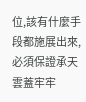位,該有什麼手段都施展出來,必須保證承天雲蓋牢牢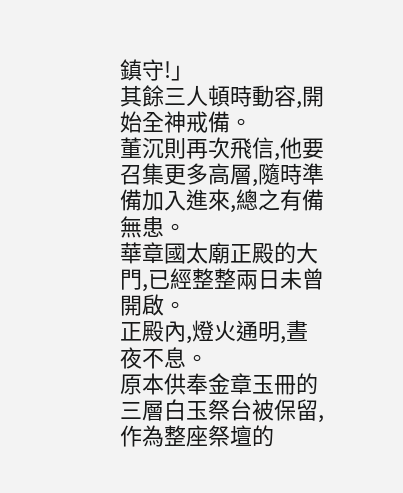鎮守!」
其餘三人頓時動容,開始全神戒備。
董沉則再次飛信,他要召集更多高層,隨時準備加入進來,總之有備無患。
華章國太廟正殿的大門,已經整整兩日未曾開啟。
正殿內,燈火通明,晝夜不息。
原本供奉金章玉冊的三層白玉祭台被保留,作為整座祭壇的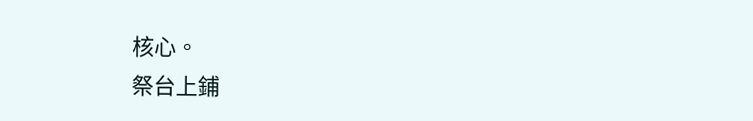核心。
祭台上鋪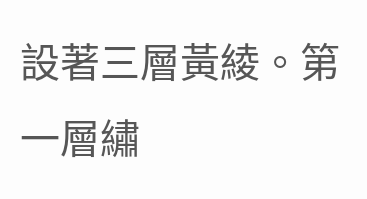設著三層黃綾。第一層繡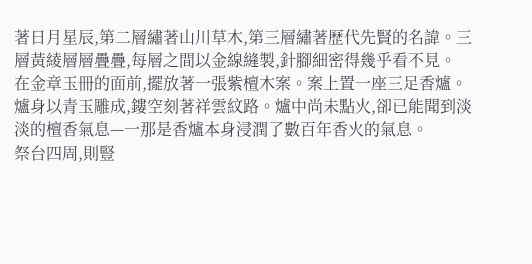著日月星辰,第二層繡著山川草木,第三層繡著歷代先賢的名諱。三層黃綾層層疊疊,每層之間以金線縫製,針腳細密得幾乎看不見。
在金章玉冊的面前,擺放著一張紫檀木案。案上置一座三足香爐。爐身以青玉雕成,鏤空刻著祥雲紋路。爐中尚未點火,卻已能聞到淡淡的檀香氣息—一那是香爐本身浸潤了數百年香火的氣息。
祭台四周,則豎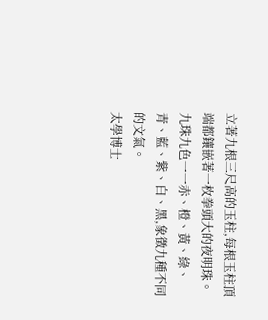立著九根三尺高的玉柱,每根玉柱頂端都鑲嵌著一枚拳頭大的夜明珠。九珠九色一一赤、橙、黃、綠、青、藍、紫、白、黑,象徵九種不同的文氣。
太學博士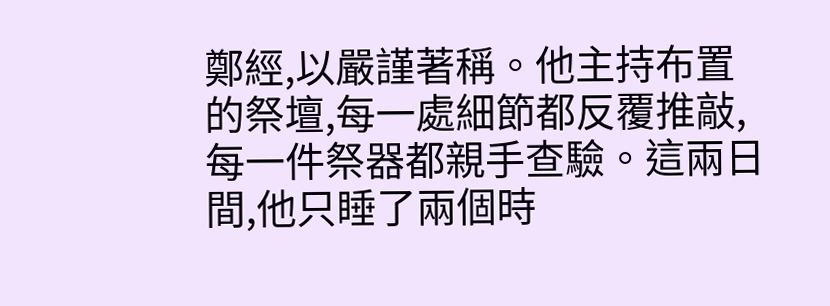鄭經,以嚴謹著稱。他主持布置的祭壇,每一處細節都反覆推敲,每一件祭器都親手查驗。這兩日間,他只睡了兩個時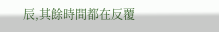辰,其餘時間都在反覆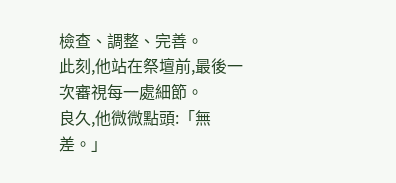檢查、調整、完善。
此刻,他站在祭壇前,最後一次審視每一處細節。
良久,他微微點頭:「無差。」